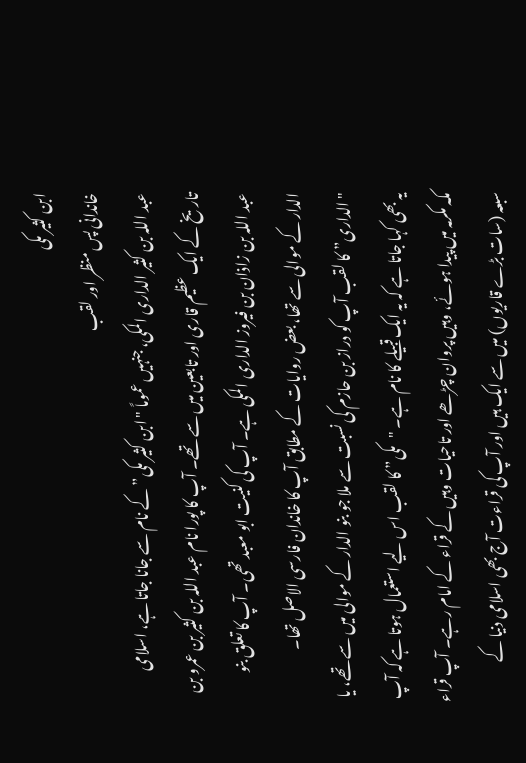ابن کثیر مکی
خاندانی پس منظر اور لقب
عبد اللہ بن کثیر الداری المکی، جنہیں عموماً "ابن کثیر مکی” کے نام سے جانا جاتا ہے، اسلامی تاریخ کے ایک عظیم قاری اور تابعین میں سے تھے۔ آپ کا پورا نام عبد اللہ بن کثیر بن عمرو بن عبد اللہ بن زاذان بن فیروز الداری المکی ہے۔ آپ کی کنیت ابو معبد تھی۔ آپ کا تعلق بنو الدار کے موالی سے تھا، بعض روایات کے مطابق آپ کا خاندان فارسی الاصل تھا۔ "الداری” کا لقب آپ کو دراز بن حازم کی نسبت سے ملا جو بنو الدار کے موالی میں سے تھے، یا یہ بھی کہا جاتا ہے کہ یہ ایک قبیلے کا نام ہے۔ "مکی” کا لقب اس لیے استعمال ہوتا ہے کہ آپ مکہ مکرمہ میں پیدا ہوئے، وہیں پروان چڑھے اور تاحیات وہیں کے قراء کے امام رہے۔ آپ قراء سبعہ (سات بڑے قاریوں) میں سے ایک ہیں اور آپ کی قراءت آج بھی اسلامی دنیا کے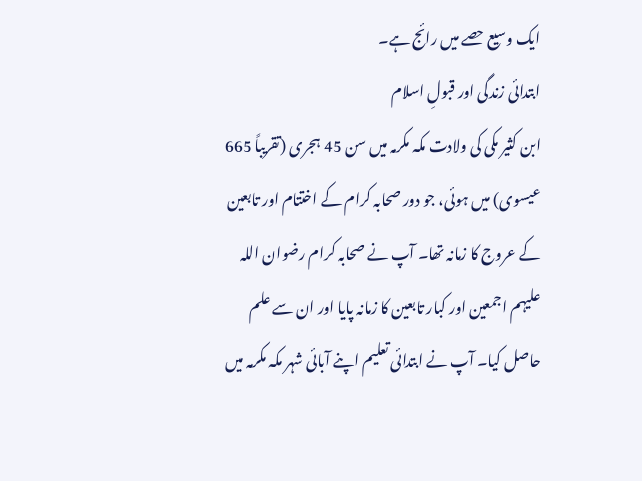ایک وسیع حصے میں رائج ہے۔
ابتدائی زندگی اور قبولِ اسلام
ابن کثیر مکی کی ولادت مکہ مکرمہ میں سن 45 ہجری (تقریباً 665 عیسوی) میں ہوئی، جو دور صحابہ کرام کے اختتام اور تابعین کے عروج کا زمانہ تھا۔ آپ نے صحابہ کرام رضوان اللہ علیہم اجمعین اور کبار تابعین کا زمانہ پایا اور ان سے علم حاصل کیا۔ آپ نے ابتدائی تعلیم اپنے آبائی شہر مکہ مکرمہ میں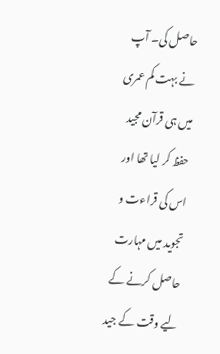حاصل کی۔ آپ نے بہت کم عمری میں ہی قرآن مجید حفظ کر لیا تھا اور اس کی قراءت و تجوید میں مہارت حاصل کرنے کے لیے وقت کے جید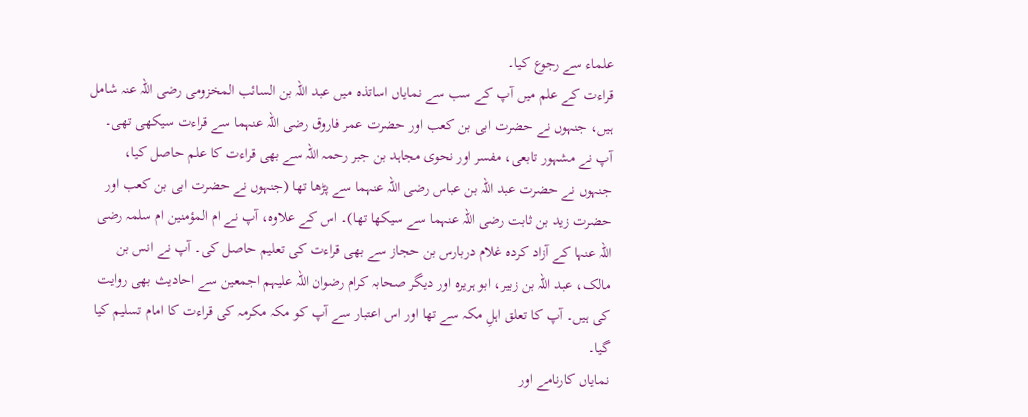علماء سے رجوع کیا۔
قراءت کے علم میں آپ کے سب سے نمایاں اساتذہ میں عبد اللہ بن السائب المخزومی رضی اللہ عنہ شامل ہیں، جنہوں نے حضرت ابی بن کعب اور حضرت عمر فاروق رضی اللہ عنہما سے قراءت سیکھی تھی۔ آپ نے مشہور تابعی، مفسر اور نحوی مجاہد بن جبر رحمہ اللہ سے بھی قراءت کا علم حاصل کیا، جنہوں نے حضرت عبد اللہ بن عباس رضی اللہ عنہما سے پڑھا تھا (جنہوں نے حضرت ابی بن کعب اور حضرت زید بن ثابت رضی اللہ عنہما سے سیکھا تھا)۔ اس کے علاوہ، آپ نے ام المؤمنین ام سلمہ رضی اللہ عنہا کے آزاد کردہ غلام دربارس بن حجاز سے بھی قراءت کی تعلیم حاصل کی۔ آپ نے انس بن مالک، عبد اللہ بن زبیر، ابو ہریرہ اور دیگر صحابہ کرام رضوان اللہ علیہم اجمعین سے احادیث بھی روایت کی ہیں۔ آپ کا تعلق اہلِ مکہ سے تھا اور اس اعتبار سے آپ کو مکہ مکرمہ کی قراءت کا امام تسلیم کیا گیا۔
نمایاں کارنامے اور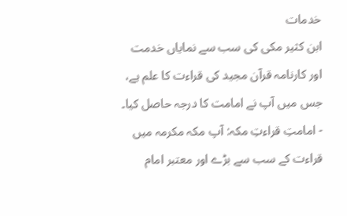خدمات
ابن کثیر مکی کی سب سے نمایاں خدمت اور کارنامہ قرآن مجید کی قراءت کا علم ہے، جس میں آپ نے امامت کا درجہ حاصل کیا۔
- امامتِ قراءتِ مکہ: آپ مکہ مکرمہ میں قراءت کے سب سے بڑے اور معتبر امام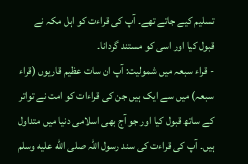تسلیم کیے جاتے تھے۔ آپ کی قراءت کو اہل مکہ نے قبول کیا اور اسی کو مستند گردانا۔
- قراء سبعہ میں شمولیت: آپ ان سات عظیم قاریوں (قراء سبعہ) میں سے ایک ہیں جن کی قراءات کو امت نے تواتر کے ساتھ قبول کیا اور جو آج بھی اسلامی دنیا میں متداول ہیں۔ آپ کی قراءت کی سند رسول اللہ صلى الله عليه وسلم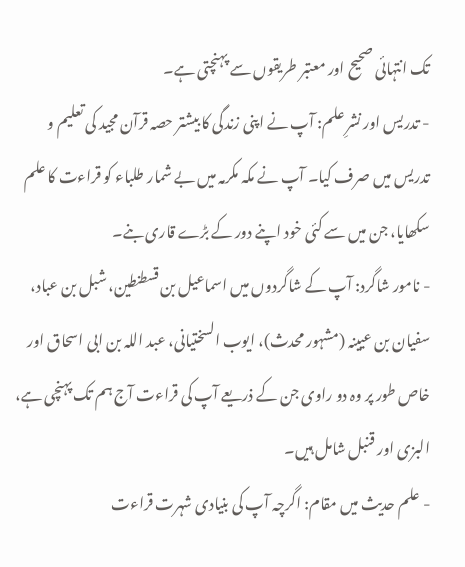تک انتہائی صحیح اور معتبر طریقوں سے پہنچتی ہے۔
- تدریس اور نشرِ علم: آپ نے اپنی زندگی کا بیشتر حصہ قرآن مجید کی تعلیم و تدریس میں صرف کیا۔ آپ نے مکہ مکرمہ میں بے شمار طلباء کو قراءت کا علم سکھایا، جن میں سے کئی خود اپنے دور کے بڑے قاری بنے۔
- نامور شاگرد: آپ کے شاگردوں میں اسماعیل بن قسطنطین، شبل بن عباد، سفیان بن عیینہ (مشہور محدث)، ایوب السختیانی، عبد اللہ بن ابی اسحاق اور خاص طور پر وہ دو راوی جن کے ذریعے آپ کی قراءت آج ہم تک پہنچی ہے، البزی اور قنبل شامل ہیں۔
- علم حدیث میں مقام: اگرچہ آپ کی بنیادی شہرت قراءت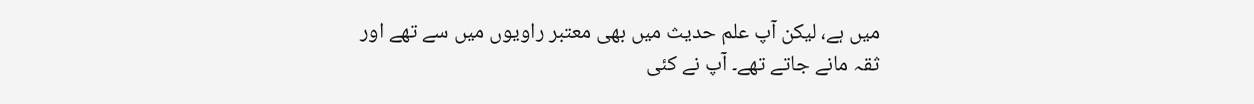میں ہے، لیکن آپ علم حدیث میں بھی معتبر راویوں میں سے تھے اور ثقہ مانے جاتے تھے۔ آپ نے کئی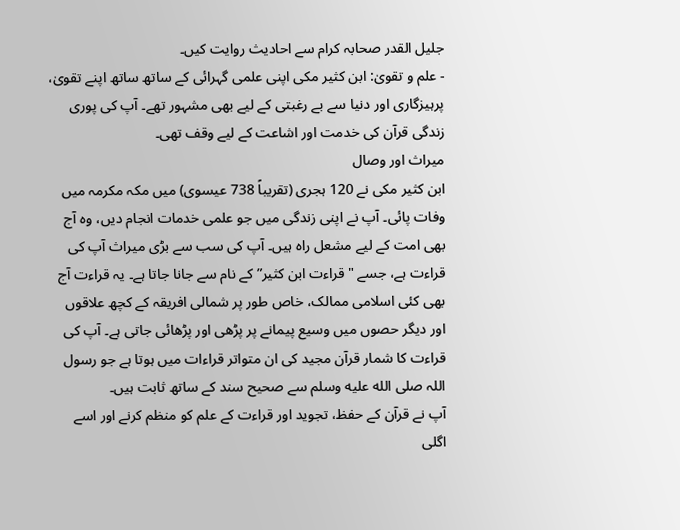جلیل القدر صحابہ کرام سے احادیث روایت کیں۔
- علم و تقویٰ: ابن کثیر مکی اپنی علمی گہرائی کے ساتھ ساتھ اپنے تقویٰ، پرہیزگاری اور دنیا سے بے رغبتی کے لیے بھی مشہور تھے۔ آپ کی پوری زندگی قرآن کی خدمت اور اشاعت کے لیے وقف تھی۔
میراث اور وصال
ابن کثیر مکی نے 120 ہجری (تقریباً 738 عیسوی) میں مکہ مکرمہ میں وفات پائی۔ آپ نے اپنی زندگی میں جو علمی خدمات انجام دیں، وہ آج بھی امت کے لیے مشعل راہ ہیں۔ آپ کی سب سے بڑی میراث آپ کی قراءت ہے، جسے "قراءت ابن کثیر” کے نام سے جانا جاتا ہے۔ یہ قراءت آج بھی کئی اسلامی ممالک، خاص طور پر شمالی افریقہ کے کچھ علاقوں اور دیگر حصوں میں وسیع پیمانے پر پڑھی اور پڑھائی جاتی ہے۔ آپ کی قراءت کا شمار قرآن مجید کی ان متواتر قراءات میں ہوتا ہے جو رسول اللہ صلى الله عليه وسلم سے صحیح سند کے ساتھ ثابت ہیں۔
آپ نے قرآن کے حفظ، تجوید اور قراءت کے علم کو منظم کرنے اور اسے اگلی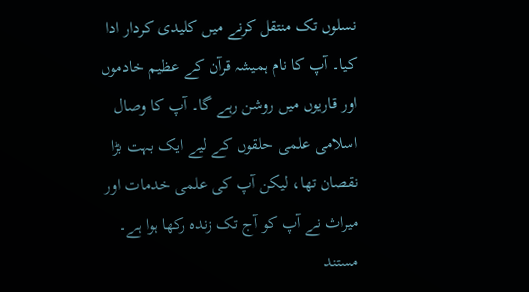نسلوں تک منتقل کرنے میں کلیدی کردار ادا کیا۔ آپ کا نام ہمیشہ قرآن کے عظیم خادموں اور قاریوں میں روشن رہے گا۔ آپ کا وصال اسلامی علمی حلقوں کے لیے ایک بہت بڑا نقصان تھا، لیکن آپ کی علمی خدمات اور میراث نے آپ کو آج تک زندہ رکھا ہوا ہے۔
مستند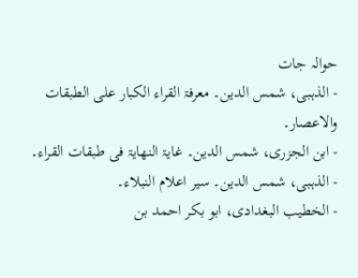حوالہ جات
- الذہبی، شمس الدین۔ معرفۃ القراء الکبار علی الطبقات والاعصار۔
- ابن الجزری، شمس الدین۔ غایۃ النھایۃ فی طبقات القراء۔
- الذہبی، شمس الدین۔ سیر اعلام النبلاء۔
- الخطیب البغدادی، ابو بکر احمد بن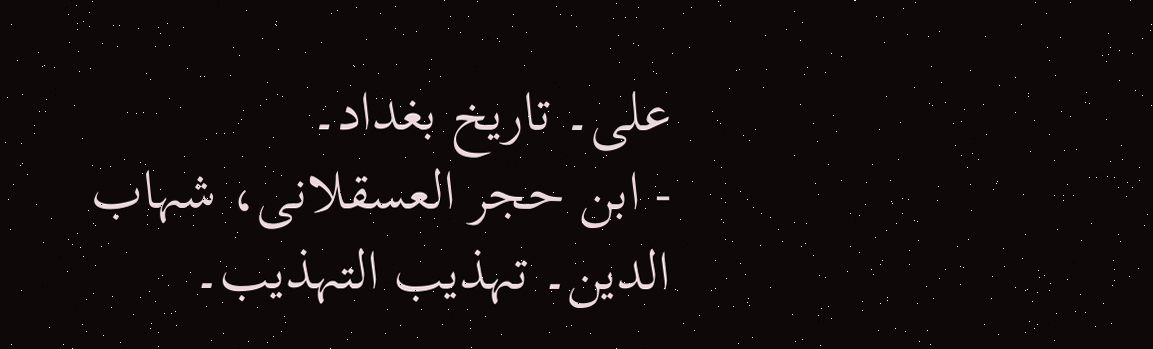علی۔ تاریخ بغداد۔
- ابن حجر العسقلانی، شہاب الدین۔ تہذیب التہذیب۔